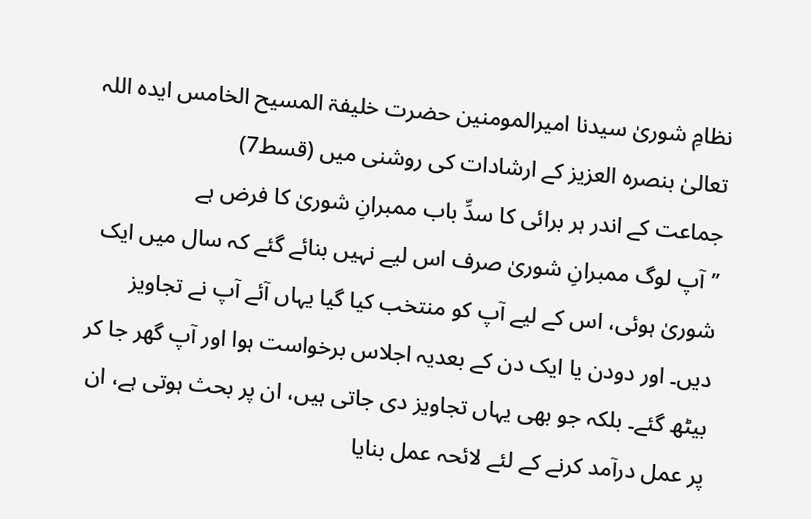نظامِ شوریٰ سیدنا امیرالمومنین حضرت خلیفۃ المسیح الخامس ایدہ اللہ تعالیٰ بنصرہ العزیز کے ارشادات کی روشنی میں (قسط7)
جماعت کے اندر ہر برائی کا سدِّ باب ممبرانِ شوریٰ کا فرض ہے
’’آپ لوگ ممبرانِ شوریٰ صرف اس لیے نہیں بنائے گئے کہ سال میں ایک شوریٰ ہوئی، اس کے لیے آپ کو منتخب کیا گیا یہاں آئے آپ نے تجاویز دیں۔ اور دودن یا ایک دن کے بعدیہ اجلاس برخواست ہوا اور آپ گھر جا کر بیٹھ گئے۔ بلکہ جو بھی یہاں تجاویز دی جاتی ہیں، ان پر بحث ہوتی ہے، ان پر عمل درآمد کرنے کے لئے لائحہ عمل بنایا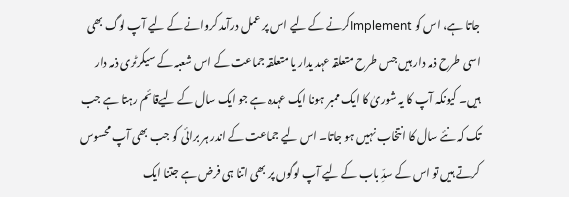جاتا ہے، اس کو Implementکرنے کے لیے اس پر عمل درآمد کروانے کے لیے آپ لوگ بھی اسی طرح ذمہ دار ہیں جس طرح متعلقہ عہد یدار یا متعلقہ جماعت کے اس شعبہ کے سیکرٹری ذمہ دار ہیں۔ کیونکہ آپ کا یہ شوریٰ کا ایک ممبر ہونا ایک عہدہ ہے جو ایک سال کے لیےقائم رہتا ہے جب تک کہ نئے سال کا انتخاب نہیں ہو جاتا۔ اس لیے جماعت کے اندر ہر برائی کو جب بھی آپ محسوس کرتے ہیں تو اس کے سدِّ باب کے لیے آپ لوگوں پر بھی اتنا ہی فرض ہے جتنا ایک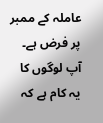عاملہ کے ممبر پر فرض ہے۔ آپ لوگوں کا یہ کام ہے کہ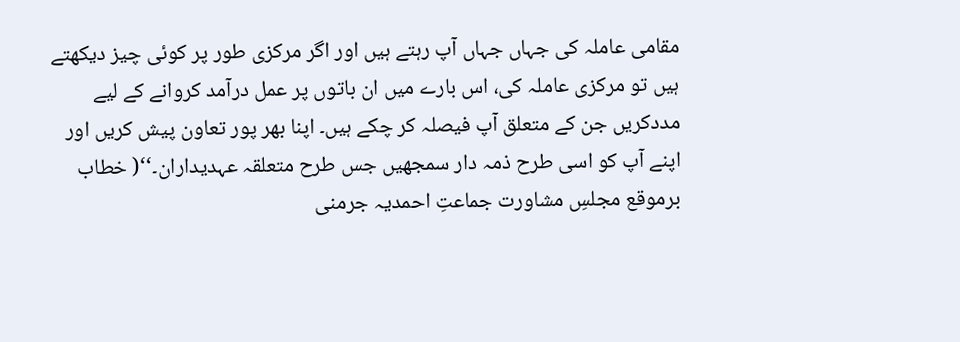مقامی عاملہ کی جہاں جہاں آپ رہتے ہیں اور اگر مرکزی طور پر کوئی چیز دیکھتے ہیں تو مرکزی عاملہ کی، اس بارے میں ان باتوں پر عمل درآمد کروانے کے لیے مددکریں جن کے متعلق آپ فیصلہ کر چکے ہیں۔ اپنا بھر پور تعاون پیش کریں اور اپنے آپ کو اسی طرح ذمہ دار سمجھیں جس طرح متعلقہ عہدیداران۔‘‘( خطاب برموقع مجلسِ مشاورت جماعتِ احمدیہ جرمنی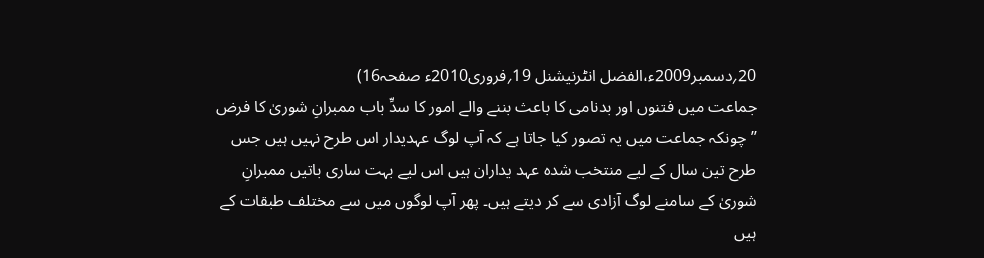20؍دسمبر2009ء،الفضل انٹرنیشنل 19؍فروری2010ء صفحہ16)
جماعت میں فتنوں اور بدنامی کا باعث بننے والے امور کا سدِّ باب ممبرانِ شوریٰ کا فرض
’’چونکہ جماعت میں یہ تصور کیا جاتا ہے کہ آپ لوگ عہدیدار اس طرح نہیں ہیں جس طرح تین سال کے لیے منتخب شدہ عہد یداران ہیں اس لیے بہت ساری باتیں ممبرانِ شوریٰ کے سامنے لوگ آزادی سے کر دیتے ہیں۔ پھر آپ لوگوں میں سے مختلف طبقات کے ہیں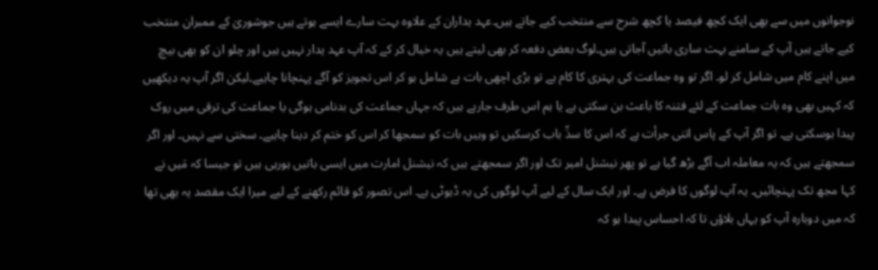نوجوانوں میں سے بھی ایک کچھ فیصد یا کچھ شرح سے منتخب کیے جاتے ہیں۔عہد یداران کے علاوہ بہت سارے ایسے ہوتے ہیں جوشوریٰ کے ممبران منتخب کیے جاتے ہیں آپ کے سامنے بہت ساری باتیں آجاتی ہیں۔لوگ بعض دفعہ کر بھی لیتے ہیں یہ خیال کر کے کہ آپ عہد یدار نہیں ہیں اور چلو ان کو بھی بیچ میں اپنے کام میں شامل کر لو۔ اگر تو وہ جماعت کی بہتری کا کام ہے تو بڑی اچھی بات ہے شامل ہو کر اس تجویز کو آگے پہنچانا چاہیے۔لیکن اگر آپ یہ دیکھیں کہ کہیں بھی وہ بات جماعت کے لئے فتنہ کا باعث بن سکتی ہے یا ہم اس طرف جارہے ہیں کہ جہاں جماعت کی بدنامی ہوگی یا جماعت کی ترقی میں روک پیدا ہوسکتی ہے۔ تو اگر آپ کے پاس اتنی جرأت ہے کہ اس کا سدِّ باب کرسکیں تو وہیں بات کو سمجھا کر اس کو ختم کر دینا چاہیے۔ سختی سے نہیں۔ اور اگر سمجھتے ہیں کہ یہ معاملہ اب آگے بڑھ گیا ہے تو پھر نیشنل امیر تک اور اگر سمجھتے ہیں کہ نیشنل امارت میں ایسی باتیں ہورہی ہیں تو جیسا کہ مَیں نے کہا مجھ تک پہنچائیں۔ یہ آپ لوگوں کا فرض ہے۔ اور ایک سال کے لیے آپ لوگوں کی یہ ڈیوٹی ہے۔ اس تصور کو قائم رکھنے کے لیے میرا ایک مقصد یہ بھی تھا کہ میں دوبارہ آپ کو یہاں بلاؤں تا کہ احساس پیدا ہو کہ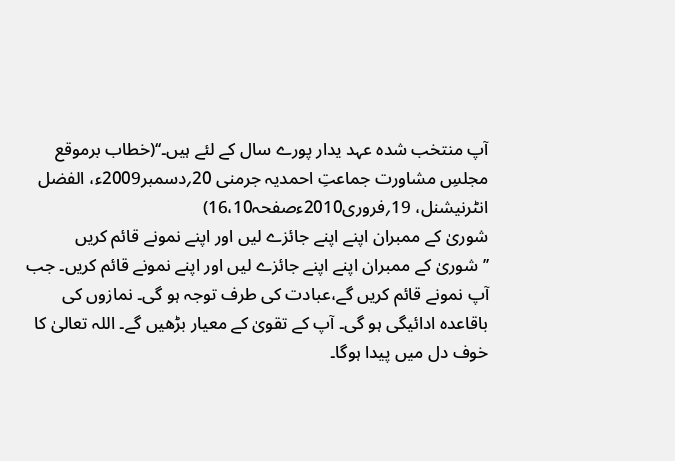آپ منتخب شدہ عہد یدار پورے سال کے لئے ہیں۔‘‘(خطاب برموقع مجلسِ مشاورت جماعتِ احمدیہ جرمنی 20؍دسمبر2009ء، الفضل انٹرنیشنل، 19؍فروری2010ءصفحہ16،10)
شوریٰ کے ممبران اپنے اپنے جائزے لیں اور اپنے نمونے قائم کریں
’’شوریٰ کے ممبران اپنے اپنے جائزے لیں اور اپنے نمونے قائم کریں۔ جب آپ نمونے قائم کریں گے،عبادت کی طرف توجہ ہو گی۔ نمازوں کی باقاعدہ ادائیگی ہو گی۔ آپ کے تقویٰ کے معیار بڑھیں گے۔ اللہ تعالیٰ کا خوف دل میں پیدا ہوگا۔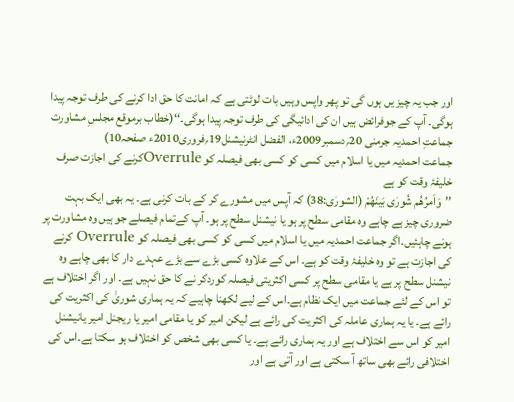اور جب یہ چیز یں ہوں گی تو پھر واپس وہیں بات لوٹتی ہے کہ امانت کا حق ادا کرنے کی طرف توجہ پیدا ہوگی۔ آپ کے جوفرائض ہیں ان کی ادائیگی کی طرف توجہ پیدا ہوگی۔‘‘(خطاب برموقع مجلسِ مشاورت جماعتِ احمدیہ جرمنی 20؍دسمبر2009ء، الفضل انٹرنیشنل19؍فروری2010ء صفحہ10)
جماعت احمدیہ میں یا اسلام میں کسی کو کسی بھی فیصلہ کو Overruleکرنے کی اجازت صرف خلیفۂ وقت کو ہے
’’وَاَمرُهُم شُورٰى بَينَهُمْ (الشورٰی:38) کہ آپس میں مشورے کر کے بات کرنی ہے۔ یہ بھی ایک بہت ضروری چیز ہے چاہے وہ مقامی سطح پر ہو یا نیشنل سطح پر ہو۔ آپ کےتمام فیصلے جو ہیں وہ مشاورت پر ہونے چاہئیں۔اگر جماعت احمدیہ میں یا اسلام میں کسی کو کسی بھی فیصلہ کو Overrule کرنے کی اجازت ہے تو وہ خلیفۂ وقت کو ہے۔ اس کے علاوہ کسی بڑے سے بڑے عہدے دار کا بھی چاہے وہ نیشنل سطح پر ہے یا مقامی سطح پر کسی اکثریتی فیصلہ کوردکر نے کا حق نہیں ہے۔ اور اگر اختلاف ہے تو اس کے لئے جماعت میں ایک نظام ہے۔اس کے لیے لکھنا چاہیے کہ یہ ہماری شوریٰ کی اکثریت کی رائے ہے۔ یا یہ ہماری عاملہ کی اکثریت کی رائے ہے لیکن امیر کو یا مقامی امیر یا ریجنل امیر یانیشنل امیر کو اس سے اختلاف ہے اور یہ ہماری رائے ہے۔ یا کسی بھی شخص کو اختلاف ہو سکتا ہے۔اس کی اختلافی رائے بھی ساتھ آ سکتی ہے اور آتی ہے اور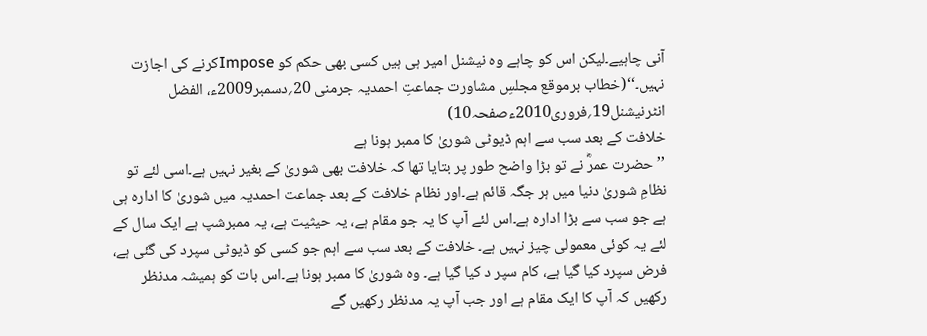آنی چاہیے۔لیکن اس کو چاہے وہ نیشنل امیر ہی ہیں کسی بھی حکم کو Imposeکرنے کی اجازت نہیں۔‘‘(خطاب برموقع مجلسِ مشاورت جماعتِ احمدیہ جرمنی 20؍دسمبر2009ء، الفضل انٹرنیشنل19؍فروری2010ءصفحہ10)
خلافت کے بعد سب سے اہم ڈیوٹی شوریٰ کا ممبر ہونا ہے
’’حضرت عمرؓ نے تو بڑا واضح طور پر بتایا تھا کہ خلافت بھی شوریٰ کے بغیر نہیں ہے۔اسی لئے تو نظامِ شوریٰ دنیا میں ہر جگہ قائم ہے۔اور نظام خلافت کے بعد جماعت احمدیہ میں شوریٰ کا ادارہ ہی ہے جو سب سے بڑا ادارہ ہے۔اس لئے آپ کا یہ جو مقام ہے، یہ حیثیت ہے، یہ ممبرشپ ہے ایک سال کے لئے یہ کوئی معمولی چیز نہیں ہے۔ خلافت کے بعد سب سے اہم جو کسی کو ڈیوٹی سپرد کی گئی ہے، فرض سپرد کیا گیا ہے، کام سپر د کیا گیا ہے۔ وہ شوریٰ کا ممبر ہونا ہے۔اس بات کو ہمیشہ مدنظر رکھیں کہ آپ کا ایک مقام ہے اور جب آپ یہ مدنظر رکھیں گے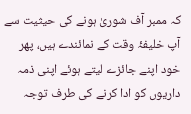کہ ممبر آف شوریٰ ہونے کی حیثیت سے آپ خلیفۂ وقت کے نمائندے ہیں، پھر خود اپنے جائزے لیتے ہوئے اپنی ذمہ داریوں کو ادا کرنے کی طرف توجہ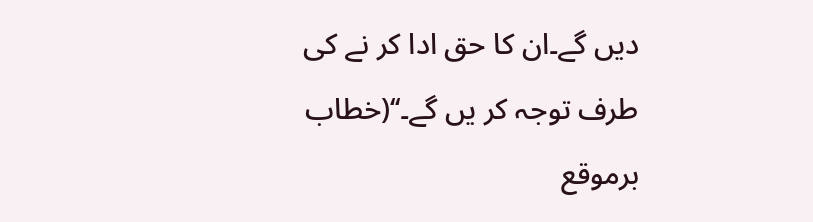دیں گے۔ان کا حق ادا کر نے کی طرف توجہ کر یں گے۔‘‘(خطاب برموقع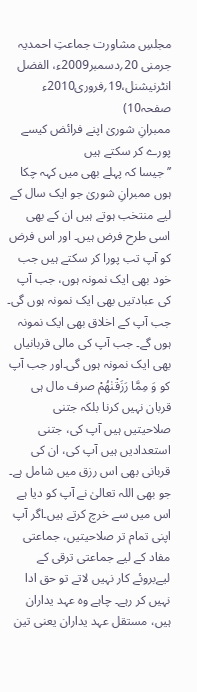مجلسِ مشاورت جماعتِ احمدیہ جرمنی 20؍دسمبر2009ء، الفضل انٹرنیشنل،19؍فروری2010ء صفحہ10)
ممبرانِ شوریٰ اپنے فرائض کیسے پورے کر سکتے ہیں
’’جیسا کہ پہلے بھی میں کہہ چکا ہوں ممبرانِ شوریٰ جو ایک سال کے لیے منتخب ہوتے ہیں ان کے بھی اسی طرح فرض ہیں۔ اور اس فرض کو آپ تب پورا کر سکتے ہیں جب خود بھی ایک نمونہ ہوں، جب آپ کی عبادتیں بھی ایک نمونہ ہوں گی۔ جب آپ کے اخلاق بھی ایک نمونہ ہوں گے۔ جب آپ کی مالی قربانیاں بھی ایک نمونہ ہوں گی۔اور جب آپ کو وَ مِمَّا رَزَقْنٰهُمْ صرف مال ہی قربان نہیں کرنا بلکہ جتنی صلاحیتیں ہیں آپ کی، جتنی استعدادیں ہیں آپ کی، ان کی قربانی بھی اس رزق میں شامل ہے۔ جو بھی اللہ تعالیٰ نے آپ کو دیا ہے اس میں سے خرچ کرتے ہیں۔اگر آپ اپنی تمام تر صلاحیتیں، جماعتی مفاد کے لیے جماعتی ترقی کے لیےبروئے کار نہیں لاتے تو حق ادا نہیں کر رہے۔ چاہے وہ عہد یداران ہیں، مستقل عہد یداران یعنی تین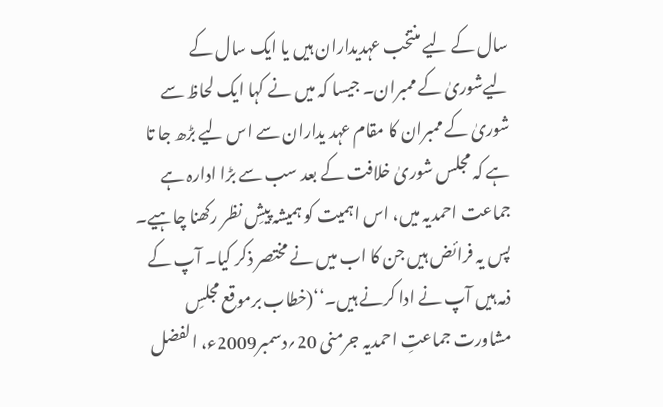سال کے لیے منتخب عہدیداران ہیں یا ایک سال کے لیےشوریٰ کے ممبران۔ جیسا کہ میں نے کہا ایک لحاظ سے شوریٰ کے ممبران کا مقام عہد یداران سے اس لیے بڑھ جا تا ہے کہ مجلس شوریٰ خلافت کے بعد سب سے بڑا ادارہ ہے جماعت احمدیہ میں، اس اہمیت کو ہمیشہ پیشِ نظر رکھنا چاہیے۔ پس یہ فرائض ہیں جن کا اب میں نے مختصر ذکر کیا۔ آپ کے ذمہ ہیں آپ نے ادا کرنے ہیں۔‘‘(خطاب برموقع مجلسِ مشاورت جماعتِ احمدیہ جرمنی 20؍دسمبر2009ء، الفضل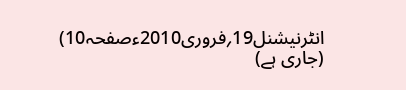انٹرنیشنل19؍فروری2010ءصفحہ10)
(جاری ہے)